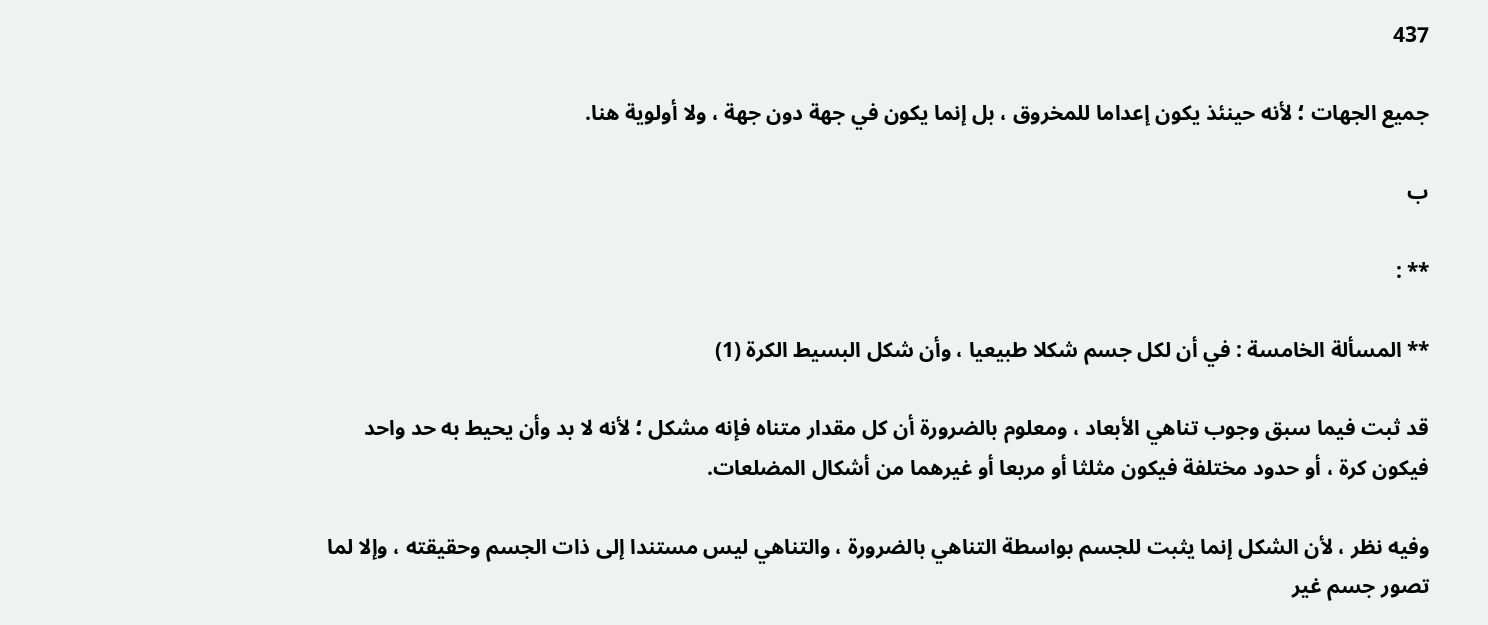437

جميع الجهات ؛ لأنه حينئذ يكون إعداما للمخروق ، بل إنما يكون في جهة دون جهة ، ولا أولوية هنا.

ب

** :

** المسألة الخامسة : في أن لكل جسم شكلا طبيعيا ، وأن شكل البسيط الكرة (1)

قد ثبت فيما سبق وجوب تناهي الأبعاد ، ومعلوم بالضرورة أن كل مقدار متناه فإنه مشكل ؛ لأنه لا بد وأن يحيط به حد واحد فيكون كرة ، أو حدود مختلفة فيكون مثلثا أو مربعا أو غيرهما من أشكال المضلعات.

وفيه نظر ، لأن الشكل إنما يثبت للجسم بواسطة التناهي بالضرورة ، والتناهي ليس مستندا إلى ذات الجسم وحقيقته ، وإلا لما تصور جسم غير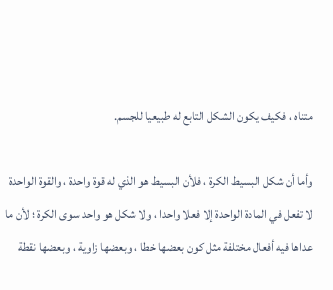متناه ، فكيف يكون الشكل التابع له طبيعيا للجسم.

وأما أن شكل البسيط الكرة ، فلأن البسيط هو الذي له قوة واحدة ، والقوة الواحدة لا تفعل في المادة الواحدة إلا فعلا واحدا ، ولا شكل هو واحد سوى الكرة ؛ لأن ما عداها فيه أفعال مختلفة مثل كون بعضها خطا ، وبعضها زاوية ، وبعضها نقطة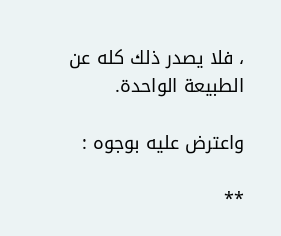، فلا يصدر ذلك كله عن الطبيعة الواحدة.

واعترض عليه بوجوه :

**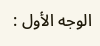الوجه الأول :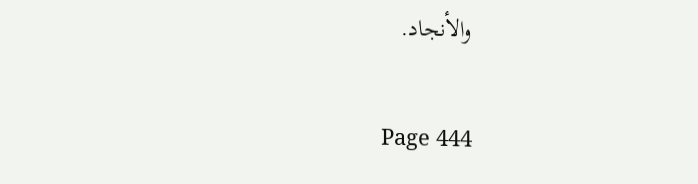والأنجاد.

Page 444